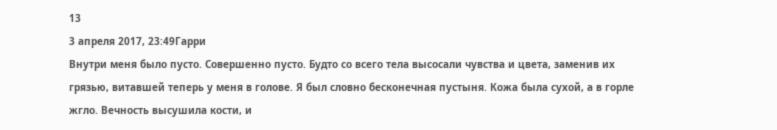13
3 апреля 2017, 23:49Гарри
Внутри меня было пусто. Совершенно пусто. Будто со всего тела высосали чувства и цвета, заменив их грязью, витавшей теперь у меня в голове. Я был словно бесконечная пустыня. Кожа была сухой, а в горле жгло. Вечность высушила кости, и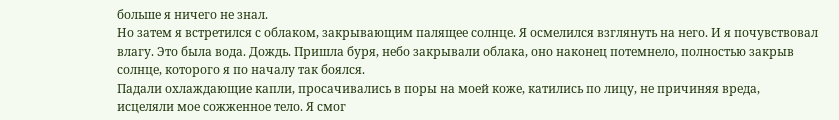больше я ничего не знал.
Но затем я встретился с облаком, закрывающим палящее солнце. Я осмелился взглянуть на него. И я почувствовал влагу. Это была вода. Дождь. Пришла буря, небо закрывали облака, оно наконец потемнело, полностью закрыв солнце, которого я по началу так боялся.
Падали охлаждающие капли, просачивались в поры на моей коже, катились по лицу, не причиняя вреда, исцеляли мое сожженное тело. Я смог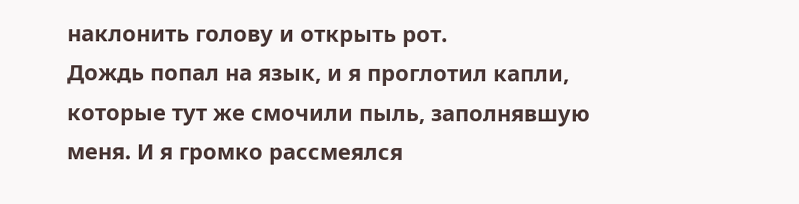наклонить голову и открыть рот.
Дождь попал на язык, и я проглотил капли, которые тут же смочили пыль, заполнявшую меня. И я громко рассмеялся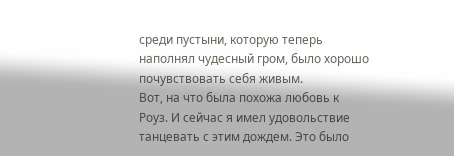среди пустыни, которую теперь наполнял чудесный гром, было хорошо почувствовать себя живым.
Вот, на что была похожа любовь к Роуз. И сейчас я имел удовольствие танцевать с этим дождем. Это было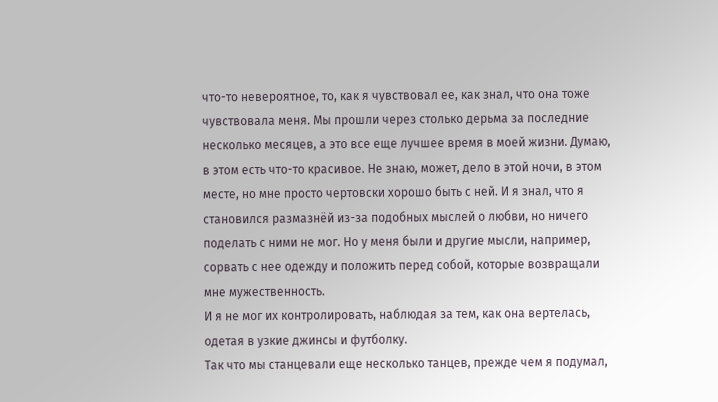что-то невероятное, то, как я чувствовал ее, как знал, что она тоже чувствовала меня. Мы прошли через столько дерьма за последние несколько месяцев, а это все еще лучшее время в моей жизни. Думаю, в этом есть что-то красивое. Не знаю, может, дело в этой ночи, в этом месте, но мне просто чертовски хорошо быть с ней. И я знал, что я становился размазнёй из-за подобных мыслей о любви, но ничего поделать с ними не мог. Но у меня были и другие мысли, например, сорвать с нее одежду и положить перед собой, которые возвращали мне мужественность.
И я не мог их контролировать, наблюдая за тем, как она вертелась, одетая в узкие джинсы и футболку.
Так что мы станцевали еще несколько танцев, прежде чем я подумал,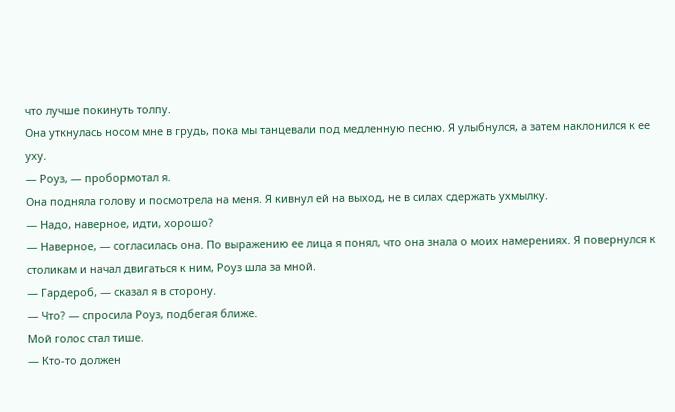что лучше покинуть толпу.
Она уткнулась носом мне в грудь, пока мы танцевали под медленную песню. Я улыбнулся, а затем наклонился к ее уху.
— Роуз, — пробормотал я.
Она подняла голову и посмотрела на меня. Я кивнул ей на выход, не в силах сдержать ухмылку.
— Надо, наверное, идти, хорошо?
— Наверное, — согласилась она. По выражению ее лица я понял, что она знала о моих намерениях. Я повернулся к столикам и начал двигаться к ним, Роуз шла за мной.
— Гардероб, — сказал я в сторону.
— Что? — спросила Роуз, подбегая ближе.
Мой голос стал тише.
— Кто-то должен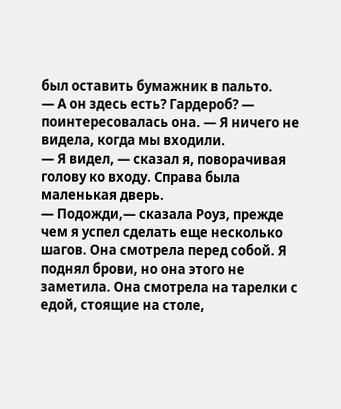был оставить бумажник в пальто.
— А он здесь есть? Гардероб? — поинтересовалась она. — Я ничего не видела, когда мы входили.
— Я видел, — сказал я, поворачивая голову ко входу. Справа была маленькая дверь.
— Подожди,— сказала Роуз, прежде чем я успел сделать еще несколько шагов. Она смотрела перед собой. Я поднял брови, но она этого не заметила. Она смотрела на тарелки с едой, стоящие на столе,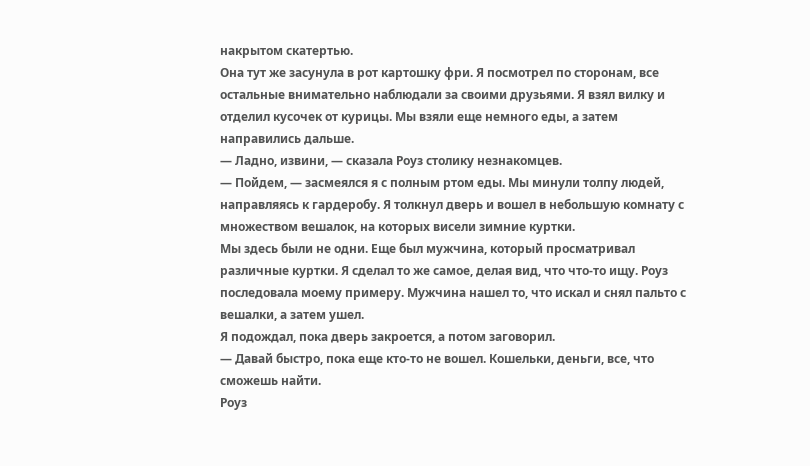накрытом скатертью.
Она тут же засунула в рот картошку фри. Я посмотрел по сторонам, все остальные внимательно наблюдали за своими друзьями. Я взял вилку и отделил кусочек от курицы. Мы взяли еще немного еды, а затем направились дальше.
— Ладно, извини, — сказала Роуз столику незнакомцев.
— Пойдем, — засмеялся я с полным ртом еды. Мы минули толпу людей, направляясь к гардеробу. Я толкнул дверь и вошел в небольшую комнату с множеством вешалок, на которых висели зимние куртки.
Мы здесь были не одни. Еще был мужчина, который просматривал различные куртки. Я сделал то же самое, делая вид, что что-то ищу. Роуз последовала моему примеру. Мужчина нашел то, что искал и снял пальто с вешалки, а затем ушел.
Я подождал, пока дверь закроется, а потом заговорил.
— Давай быстро, пока еще кто-то не вошел. Кошельки, деньги, все, что сможешь найти.
Роуз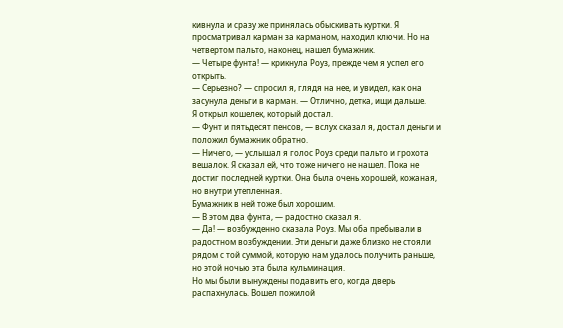кивнула и сразу же принялась обыскивать куртки. Я просматривал карман за карманом, находил ключи. Но на четвертом пальто, наконец, нашел бумажник.
— Четыре фунта! — крикнула Роуз, прежде чем я успел его открыть.
— Серьезно? — спросил я, глядя на нее, и увидел, как она засунула деньги в карман. — Отлично, детка, ищи дальше.
Я открыл кошелек, который достал.
— Фунт и пятьдесят пенсов, — вслух сказал я, достал деньги и положил бумажник обратно.
— Ничего, — услышал я голос Роуз среди пальто и грохота вешалок. Я сказал ей, что тоже ничего не нашел. Пока не достиг последней куртки. Она была очень хорошей, кожаная, но внутри утепленная.
Бумажник в ней тоже был хорошим.
— В этом два фунта, — радостно сказал я.
— Да! — возбужденно сказала Роуз. Мы оба пребывали в радостном возбуждении. Эти деньги даже близко не стояли рядом с той суммой, которую нам удалось получить раньше, но этой ночью эта была кульминация.
Но мы были вынуждены подавить его, когда дверь распахнулась. Вошел пожилой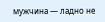мужчина — ладно не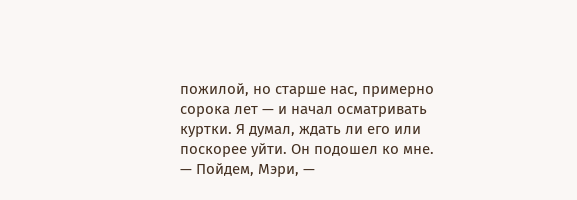пожилой, но старше нас, примерно сорока лет — и начал осматривать куртки. Я думал, ждать ли его или поскорее уйти. Он подошел ко мне.
— Пойдем, Мэри, —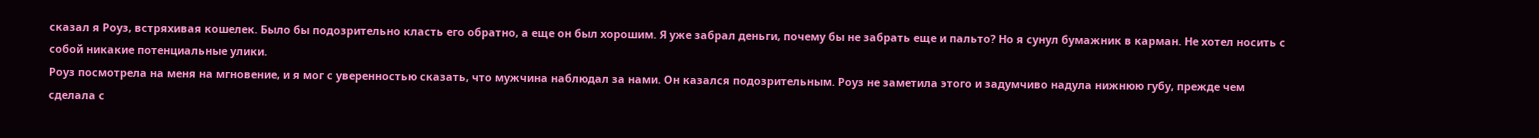сказал я Роуз, встряхивая кошелек. Было бы подозрительно класть его обратно, а еще он был хорошим. Я уже забрал деньги, почему бы не забрать еще и пальто? Но я сунул бумажник в карман. Не хотел носить с собой никакие потенциальные улики.
Роуз посмотрела на меня на мгновение, и я мог с уверенностью сказать, что мужчина наблюдал за нами. Он казался подозрительным. Роуз не заметила этого и задумчиво надула нижнюю губу, прежде чем сделала с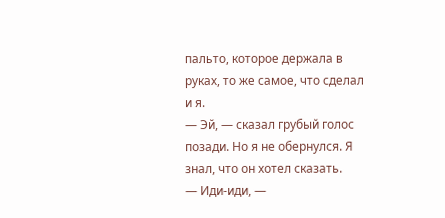пальто, которое держала в руках, то же самое, что сделал и я.
— Эй, — сказал грубый голос позади. Но я не обернулся. Я знал, что он хотел сказать.
— Иди-иди, —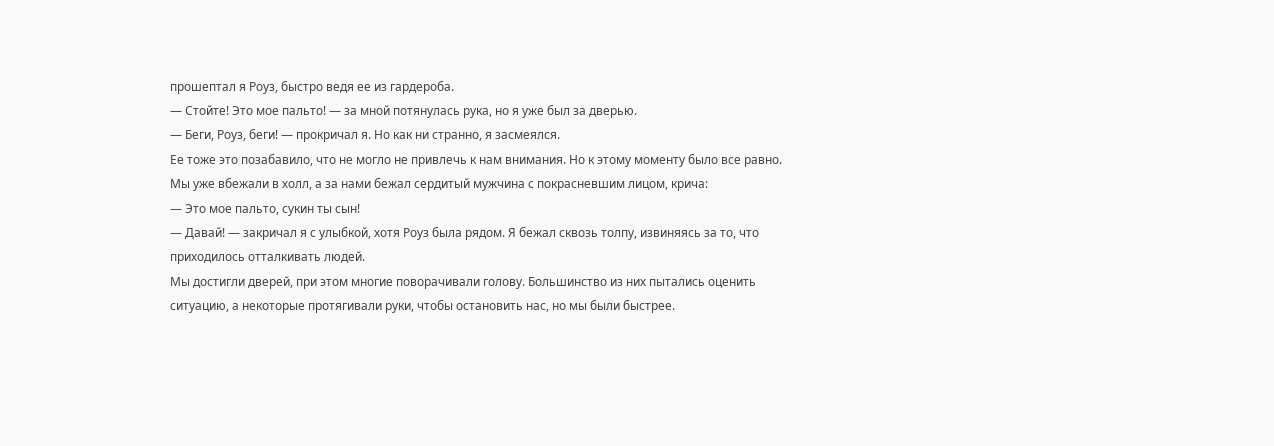прошептал я Роуз, быстро ведя ее из гардероба.
— Стойте! Это мое пальто! — за мной потянулась рука, но я уже был за дверью.
— Беги, Роуз, беги! — прокричал я. Но как ни странно, я засмеялся.
Ее тоже это позабавило, что не могло не привлечь к нам внимания. Но к этому моменту было все равно. Мы уже вбежали в холл, а за нами бежал сердитый мужчина с покрасневшим лицом, крича:
— Это мое пальто, сукин ты сын!
— Давай! — закричал я с улыбкой, хотя Роуз была рядом. Я бежал сквозь толпу, извиняясь за то, что приходилось отталкивать людей.
Мы достигли дверей, при этом многие поворачивали голову. Большинство из них пытались оценить ситуацию, а некоторые протягивали руки, чтобы остановить нас, но мы были быстрее.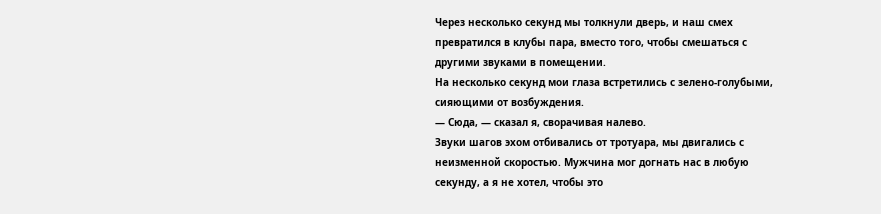Через несколько секунд мы толкнули дверь, и наш смех превратился в клубы пара, вместо того, чтобы смешаться с другими звуками в помещении.
На несколько секунд мои глаза встретились с зелено-голубыми, сияющими от возбуждения.
— Сюда, — сказал я, сворачивая налево.
Звуки шагов эхом отбивались от тротуара, мы двигались с неизменной скоростью. Мужчина мог догнать нас в любую секунду, а я не хотел, чтобы это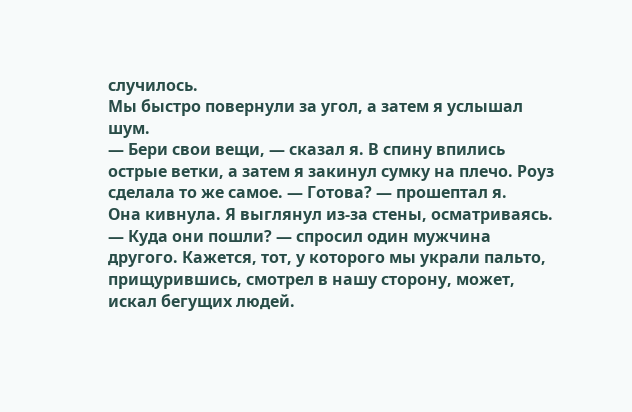случилось.
Мы быстро повернули за угол, а затем я услышал шум.
— Бери свои вещи, — сказал я. В спину впились острые ветки, а затем я закинул сумку на плечо. Роуз сделала то же самое. — Готова? — прошептал я.
Она кивнула. Я выглянул из-за стены, осматриваясь.
— Куда они пошли? — спросил один мужчина другого. Кажется, тот, у которого мы украли пальто, прищурившись, смотрел в нашу сторону, может, искал бегущих людей.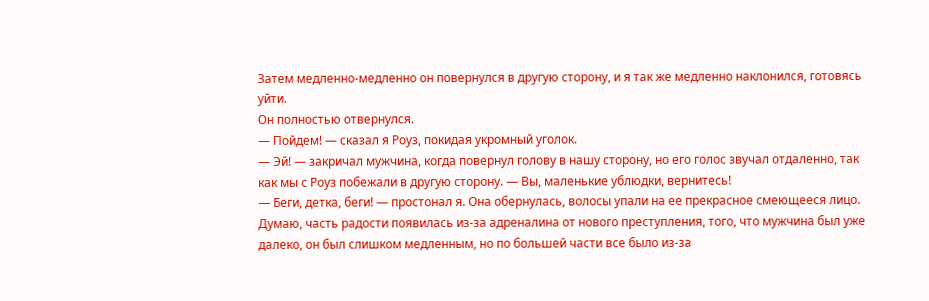Затем медленно-медленно он повернулся в другую сторону, и я так же медленно наклонился, готовясь уйти.
Он полностью отвернулся.
— Пойдем! — сказал я Роуз, покидая укромный уголок.
— Эй! — закричал мужчина, когда повернул голову в нашу сторону, но его голос звучал отдаленно, так как мы с Роуз побежали в другую сторону. — Вы, маленькие ублюдки, вернитесь!
— Беги, детка, беги! — простонал я. Она обернулась, волосы упали на ее прекрасное смеющееся лицо.
Думаю, часть радости появилась из-за адреналина от нового преступления, того, что мужчина был уже далеко, он был слишком медленным, но по большей части все было из-за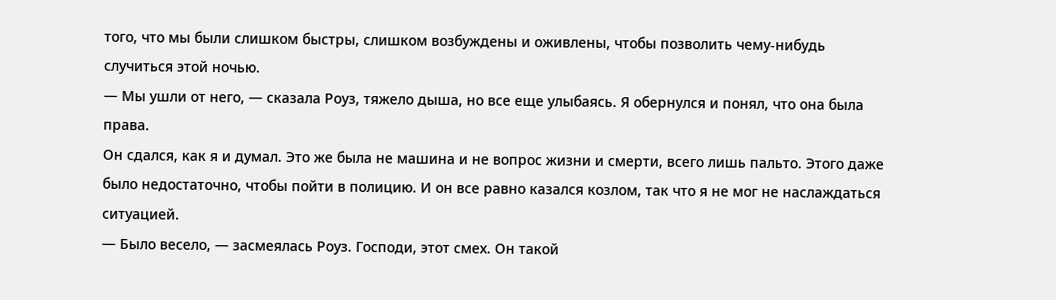того, что мы были слишком быстры, слишком возбуждены и оживлены, чтобы позволить чему-нибудь случиться этой ночью.
— Мы ушли от него, — сказала Роуз, тяжело дыша, но все еще улыбаясь. Я обернулся и понял, что она была права.
Он сдался, как я и думал. Это же была не машина и не вопрос жизни и смерти, всего лишь пальто. Этого даже было недостаточно, чтобы пойти в полицию. И он все равно казался козлом, так что я не мог не наслаждаться ситуацией.
— Было весело, — засмеялась Роуз. Господи, этот смех. Он такой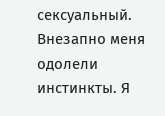сексуальный. Внезапно меня одолели инстинкты. Я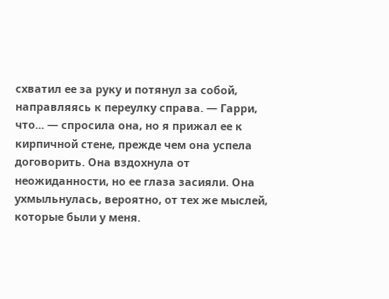схватил ее за руку и потянул за собой, направляясь к переулку справа. — Гарри, что... — спросила она, но я прижал ее к кирпичной стене, прежде чем она успела договорить. Она вздохнула от неожиданности, но ее глаза засияли. Она ухмыльнулась, вероятно, от тех же мыслей, которые были у меня.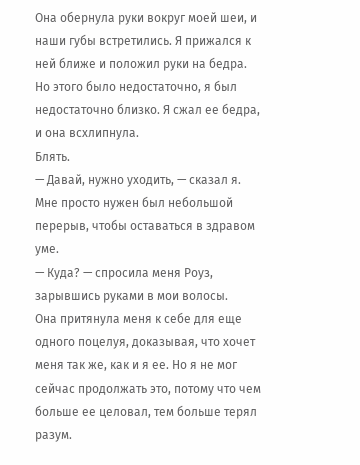Она обернула руки вокруг моей шеи, и наши губы встретились. Я прижался к ней ближе и положил руки на бедра. Но этого было недостаточно, я был недостаточно близко. Я сжал ее бедра, и она всхлипнула.
Блять.
— Давай, нужно уходить, — сказал я. Мне просто нужен был небольшой перерыв, чтобы оставаться в здравом уме.
— Куда? — спросила меня Роуз, зарывшись руками в мои волосы.
Она притянула меня к себе для еще одного поцелуя, доказывая, что хочет меня так же, как и я ее. Но я не мог сейчас продолжать это, потому что чем больше ее целовал, тем больше терял разум.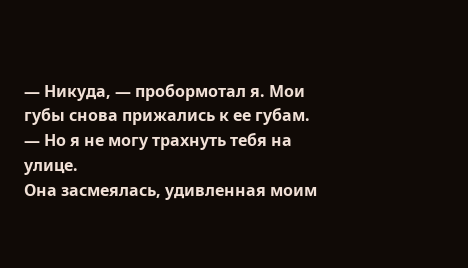— Никуда, — пробормотал я. Мои губы снова прижались к ее губам. — Но я не могу трахнуть тебя на улице.
Она засмеялась, удивленная моим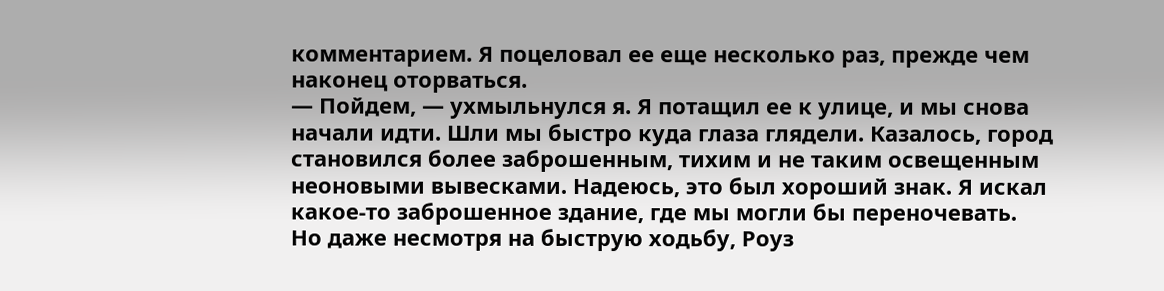комментарием. Я поцеловал ее еще несколько раз, прежде чем наконец оторваться.
— Пойдем, — ухмыльнулся я. Я потащил ее к улице, и мы снова начали идти. Шли мы быстро куда глаза глядели. Казалось, город становился более заброшенным, тихим и не таким освещенным неоновыми вывесками. Надеюсь, это был хороший знак. Я искал какое-то заброшенное здание, где мы могли бы переночевать.
Но даже несмотря на быструю ходьбу, Роуз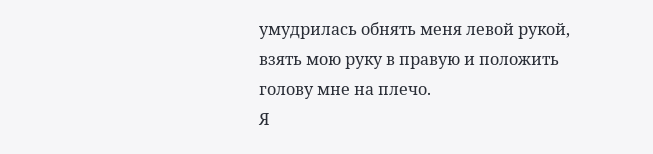умудрилась обнять меня левой рукой, взять мою руку в правую и положить голову мне на плечо.
Я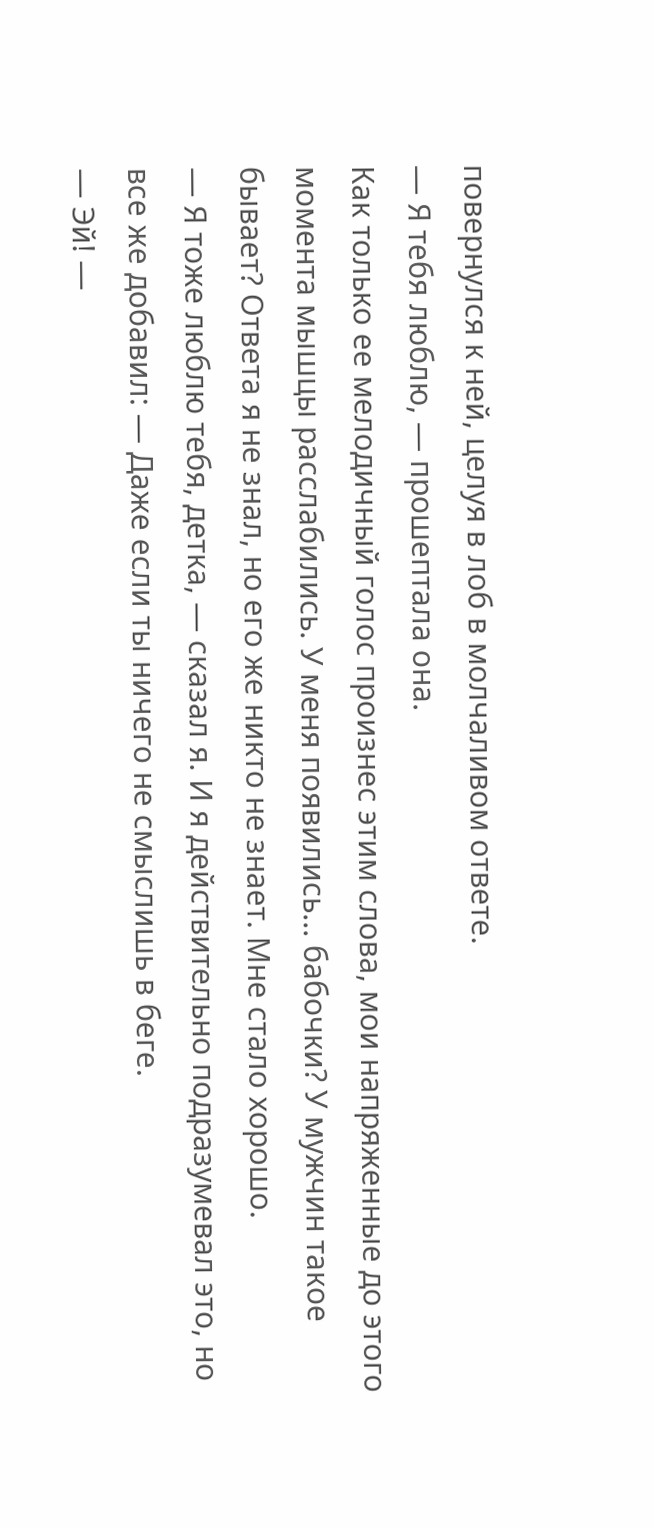повернулся к ней, целуя в лоб в молчаливом ответе.
— Я тебя люблю, — прошептала она.
Как только ее мелодичный голос произнес этим слова, мои напряженные до этого момента мышцы расслабились. У меня появились... бабочки? У мужчин такое бывает? Ответа я не знал, но его же никто не знает. Мне стало хорошо.
— Я тоже люблю тебя, детка, — сказал я. И я действительно подразумевал это, но все же добавил: — Даже если ты ничего не смыслишь в беге.
— Эй! —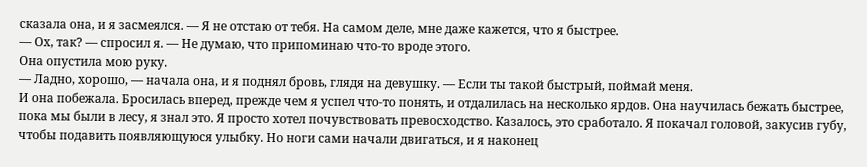сказала она, и я засмеялся. — Я не отстаю от тебя. На самом деле, мне даже кажется, что я быстрее.
— Ох, так? — спросил я. — Не думаю, что припоминаю что-то вроде этого.
Она опустила мою руку.
— Ладно, хорошо, — начала она, и я поднял бровь, глядя на девушку. — Если ты такой быстрый, поймай меня.
И она побежала. Бросилась вперед, прежде чем я успел что-то понять, и отдалилась на несколько ярдов. Она научилась бежать быстрее, пока мы были в лесу, я знал это. Я просто хотел почувствовать превосходство. Казалось, это сработало. Я покачал головой, закусив губу, чтобы подавить появляющуюся улыбку. Но ноги сами начали двигаться, и я наконец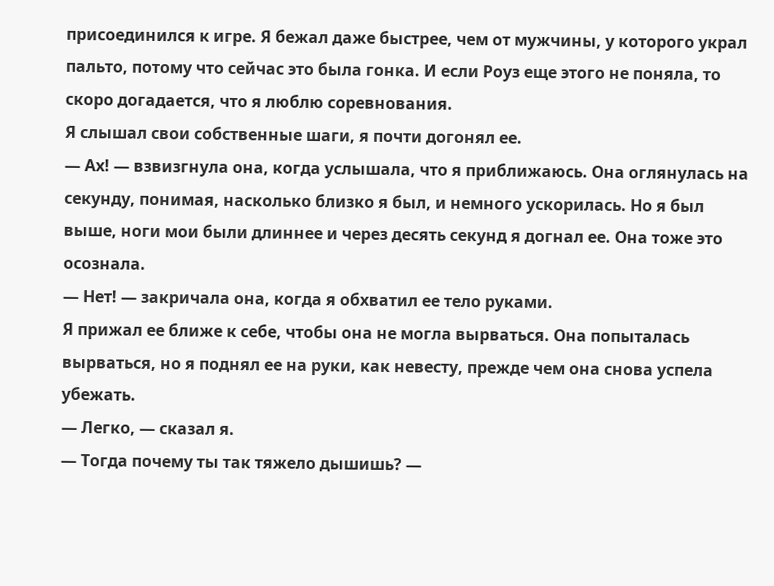присоединился к игре. Я бежал даже быстрее, чем от мужчины, у которого украл пальто, потому что сейчас это была гонка. И если Роуз еще этого не поняла, то скоро догадается, что я люблю соревнования.
Я слышал свои собственные шаги, я почти догонял ее.
— Ах! — взвизгнула она, когда услышала, что я приближаюсь. Она оглянулась на секунду, понимая, насколько близко я был, и немного ускорилась. Но я был выше, ноги мои были длиннее и через десять секунд я догнал ее. Она тоже это осознала.
— Нет! — закричала она, когда я обхватил ее тело руками.
Я прижал ее ближе к себе, чтобы она не могла вырваться. Она попыталась вырваться, но я поднял ее на руки, как невесту, прежде чем она снова успела убежать.
— Легко, — сказал я.
— Тогда почему ты так тяжело дышишь? —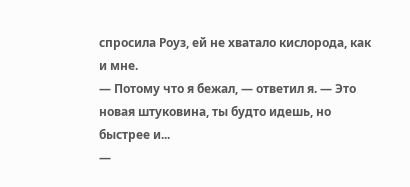спросила Роуз, ей не хватало кислорода, как и мне.
— Потому что я бежал, — ответил я. — Это новая штуковина, ты будто идешь, но быстрее и...
—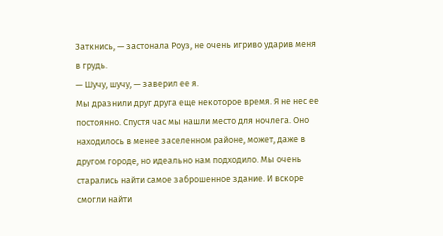Заткнись, — застонала Роуз, не очень игриво ударив меня в грудь.
— Шучу, шучу, — заверил ее я.
Мы дразнили друг друга еще некоторое время. Я не нес ее постоянно. Спустя час мы нашли место для ночлега. Оно находилось в менее заселенном районе, может, даже в другом городе, но идеально нам подходило. Мы очень старались найти самое заброшенное здание. И вскоре смогли найти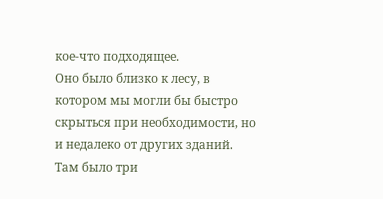кое-что подходящее.
Оно было близко к лесу, в котором мы могли бы быстро скрыться при необходимости, но и недалеко от других зданий. Там было три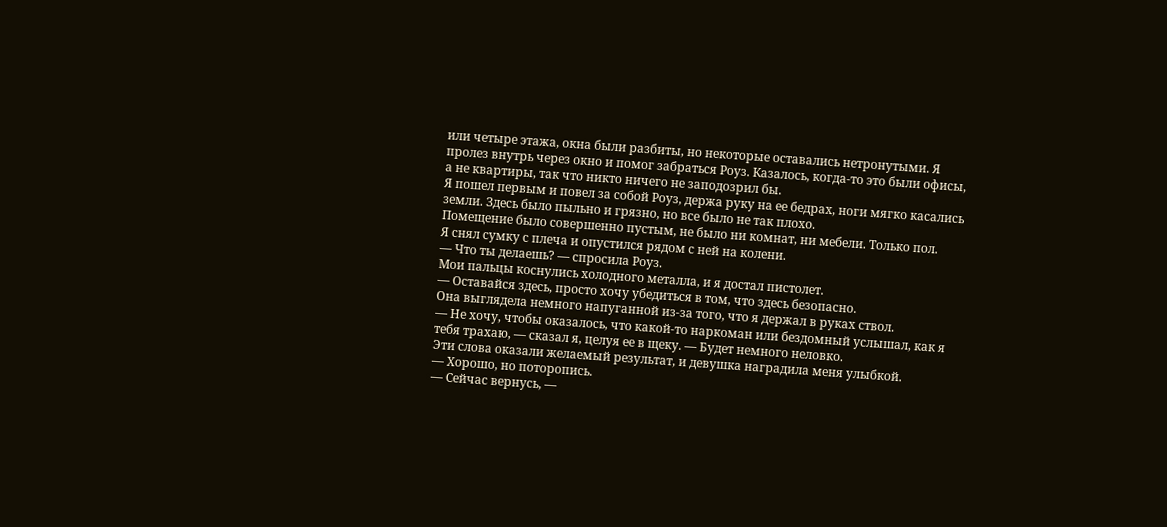или четыре этажа, окна были разбиты, но некоторые оставались нетронутыми. Я пролез внутрь через окно и помог забраться Роуз. Казалось, когда-то это были офисы, а не квартиры, так что никто ничего не заподозрил бы.
Я пошел первым и повел за собой Роуз, держа руку на ее бедрах, ноги мягко касались земли. Здесь было пыльно и грязно, но все было не так плохо.
Помещение было совершенно пустым, не было ни комнат, ни мебели. Только пол.
Я снял сумку с плеча и опустился рядом с ней на колени.
— Что ты делаешь? — спросила Роуз.
Мои пальцы коснулись холодного металла, и я достал пистолет.
— Оставайся здесь, просто хочу убедиться в том, что здесь безопасно.
Она выглядела немного напуганной из-за того, что я держал в руках ствол.
— Не хочу, чтобы оказалось, что какой-то наркоман или бездомный услышал, как я тебя трахаю, — сказал я, целуя ее в щеку. — Будет немного неловко.
Эти слова оказали желаемый результат, и девушка наградила меня улыбкой.
— Хорошо, но поторопись.
— Сейчас вернусь, —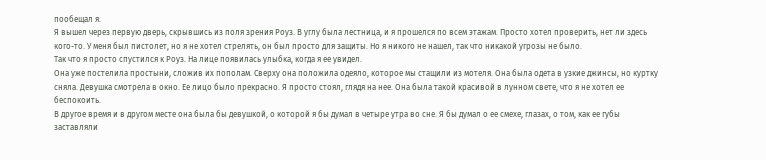пообещал я.
Я вышел через первую дверь, скрывшись из поля зрения Роуз. В углу была лестница, и я прошелся по всем этажам. Просто хотел проверить, нет ли здесь кого-то. У меня был пистолет, но я не хотел стрелять, он был просто для защиты. Но я никого не нашел, так что никакой угрозы не было.
Так что я просто спустился к Роуз. На лице появилась улыбка, когда я ее увидел.
Она уже постелила простыни, сложив их пополам. Сверху она положила одеяло, которое мы стащили из мотеля. Она была одета в узкие джинсы, но куртку сняла. Девушка смотрела в окно. Ее лицо было прекрасно. Я просто стоял, глядя на нее. Она была такой красивой в лунном свете, что я не хотел ее беспокоить.
В другое время и в другом месте она была бы девушкой, о которой я бы думал в четыре утра во сне. Я бы думал о ее смехе, глазах, о том, как ее губы заставляли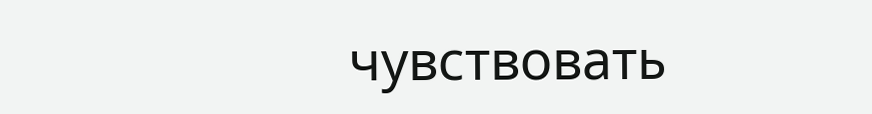чувствовать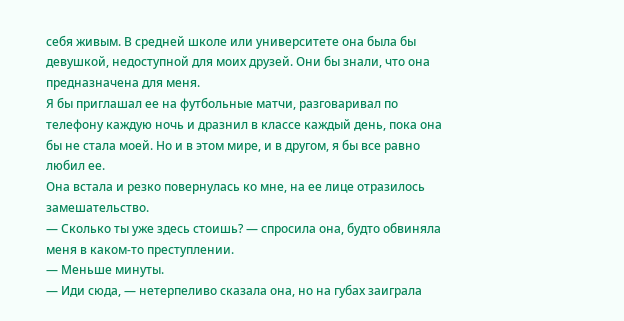себя живым. В средней школе или университете она была бы девушкой, недоступной для моих друзей. Они бы знали, что она предназначена для меня.
Я бы приглашал ее на футбольные матчи, разговаривал по телефону каждую ночь и дразнил в классе каждый день, пока она бы не стала моей. Но и в этом мире, и в другом, я бы все равно любил ее.
Она встала и резко повернулась ко мне, на ее лице отразилось замешательство.
— Сколько ты уже здесь стоишь? — спросила она, будто обвиняла меня в каком-то преступлении.
— Меньше минуты.
— Иди сюда, — нетерпеливо сказала она, но на губах заиграла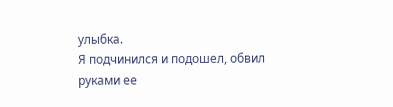улыбка.
Я подчинился и подошел, обвил руками ее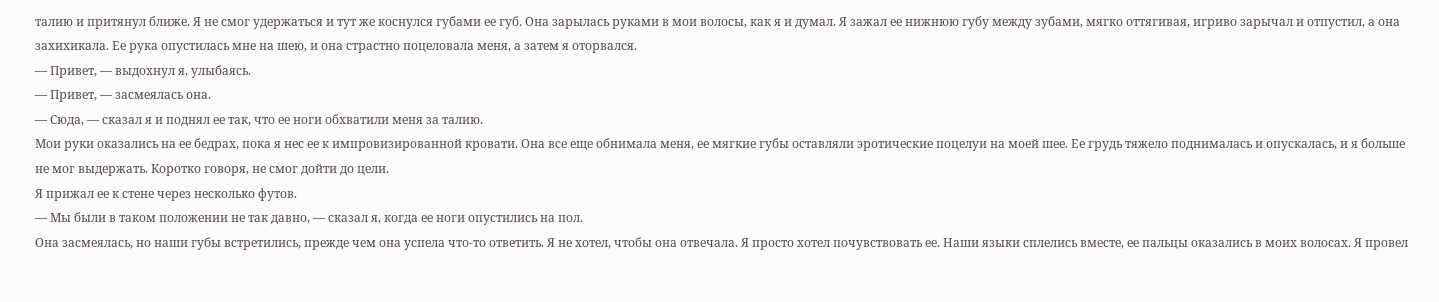талию и притянул ближе. Я не смог удержаться и тут же коснулся губами ее губ. Она зарылась руками в мои волосы, как я и думал. Я зажал ее нижнюю губу между зубами, мягко оттягивая, игриво зарычал и отпустил, а она захихикала. Ее рука опустилась мне на шею, и она страстно поцеловала меня, а затем я оторвался.
— Привет, — выдохнул я, улыбаясь.
— Привет, — засмеялась она.
— Сюда, — сказал я и поднял ее так, что ее ноги обхватили меня за талию.
Мои руки оказались на ее бедрах, пока я нес ее к импровизированной кровати. Она все еще обнимала меня, ее мягкие губы оставляли эротические поцелуи на моей шее. Ее грудь тяжело поднималась и опускалась, и я больше не мог выдержать. Коротко говоря, не смог дойти до цели.
Я прижал ее к стене через несколько футов.
— Мы были в таком положении не так давно, — сказал я, когда ее ноги опустились на пол.
Она засмеялась, но наши губы встретились, прежде чем она успела что-то ответить. Я не хотел, чтобы она отвечала. Я просто хотел почувствовать ее. Наши языки сплелись вместе, ее пальцы оказались в моих волосах. Я провел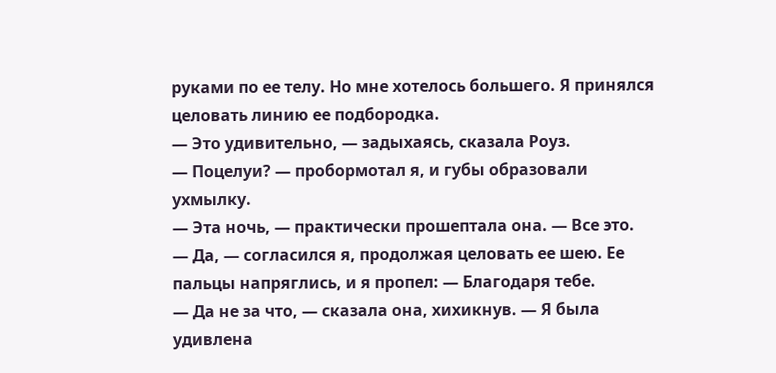руками по ее телу. Но мне хотелось большего. Я принялся целовать линию ее подбородка.
— Это удивительно, — задыхаясь, сказала Роуз.
— Поцелуи? — пробормотал я, и губы образовали ухмылку.
— Эта ночь, — практически прошептала она. — Все это.
— Да, — согласился я, продолжая целовать ее шею. Ее пальцы напряглись, и я пропел: — Благодаря тебе.
— Да не за что, — сказала она, хихикнув. — Я была удивлена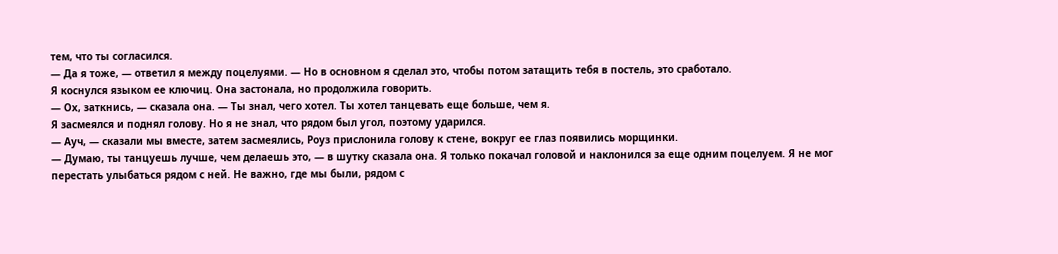тем, что ты согласился.
— Да я тоже, — ответил я между поцелуями. — Но в основном я сделал это, чтобы потом затащить тебя в постель, это сработало.
Я коснулся языком ее ключиц. Она застонала, но продолжила говорить.
— Ох, заткнись, — сказала она. — Ты знал, чего хотел. Ты хотел танцевать еще больше, чем я.
Я засмеялся и поднял голову. Но я не знал, что рядом был угол, поэтому ударился.
— Ауч, — сказали мы вместе, затем засмеялись, Роуз прислонила голову к стене, вокруг ее глаз появились морщинки.
— Думаю, ты танцуешь лучше, чем делаешь это, — в шутку сказала она. Я только покачал головой и наклонился за еще одним поцелуем. Я не мог перестать улыбаться рядом с ней. Не важно, где мы были, рядом с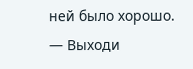ней было хорошо.
— Выходи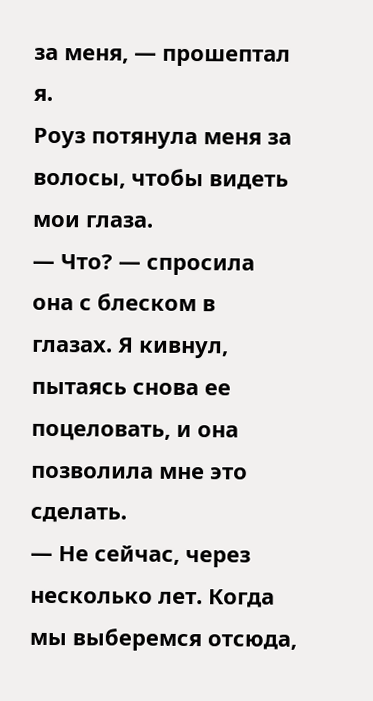за меня, — прошептал я.
Роуз потянула меня за волосы, чтобы видеть мои глаза.
— Что? — спросила она с блеском в глазах. Я кивнул, пытаясь снова ее поцеловать, и она позволила мне это сделать.
— Не сейчас, через несколько лет. Когда мы выберемся отсюда,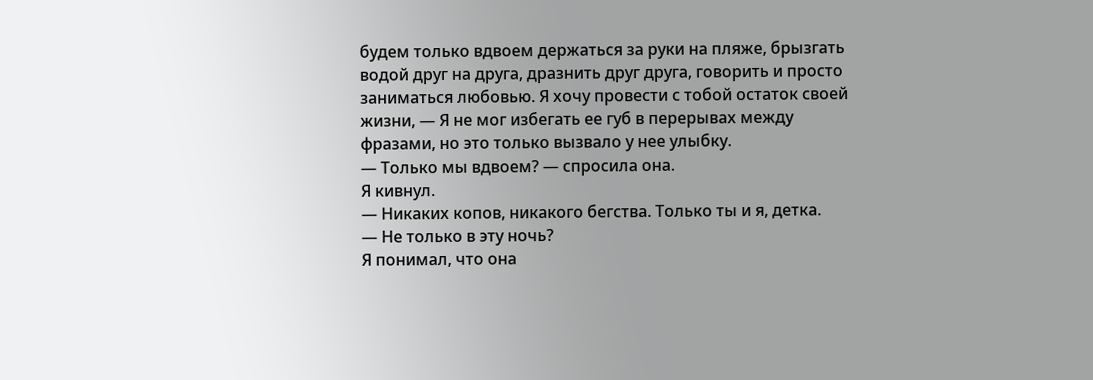будем только вдвоем держаться за руки на пляже, брызгать водой друг на друга, дразнить друг друга, говорить и просто заниматься любовью. Я хочу провести с тобой остаток своей жизни, — Я не мог избегать ее губ в перерывах между фразами, но это только вызвало у нее улыбку.
— Только мы вдвоем? — спросила она.
Я кивнул.
— Никаких копов, никакого бегства. Только ты и я, детка.
— Не только в эту ночь?
Я понимал, что она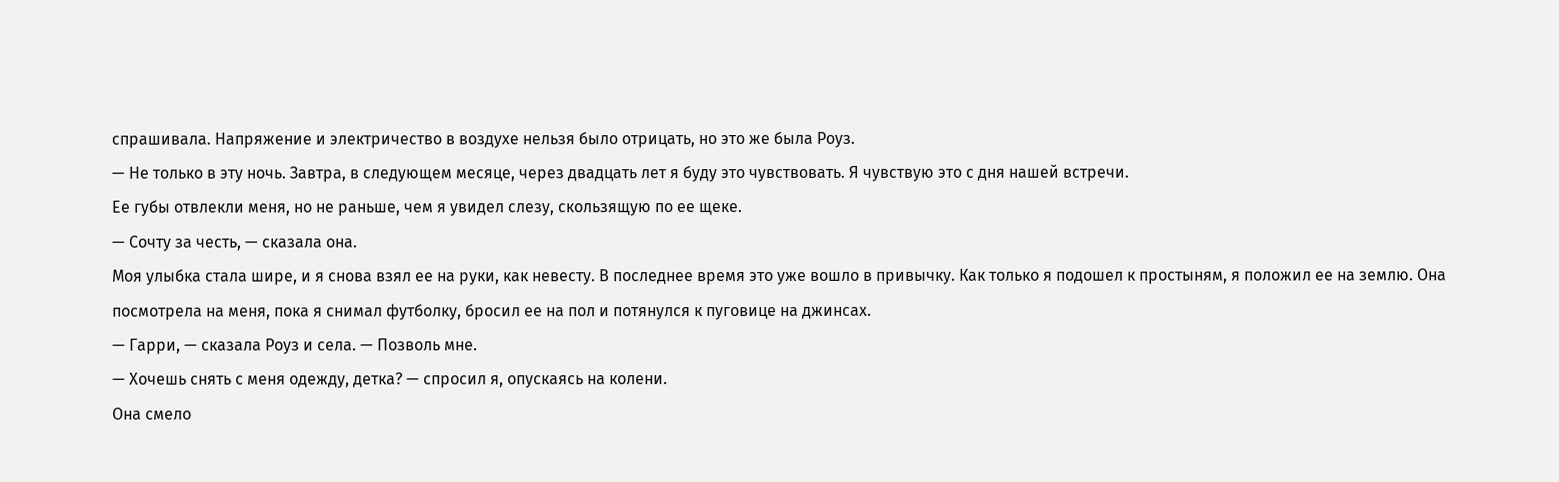спрашивала. Напряжение и электричество в воздухе нельзя было отрицать, но это же была Роуз.
— Не только в эту ночь. Завтра, в следующем месяце, через двадцать лет я буду это чувствовать. Я чувствую это с дня нашей встречи.
Ее губы отвлекли меня, но не раньше, чем я увидел слезу, скользящую по ее щеке.
— Сочту за честь, — сказала она.
Моя улыбка стала шире, и я снова взял ее на руки, как невесту. В последнее время это уже вошло в привычку. Как только я подошел к простыням, я положил ее на землю. Она посмотрела на меня, пока я снимал футболку, бросил ее на пол и потянулся к пуговице на джинсах.
— Гарри, — сказала Роуз и села. — Позволь мне.
— Хочешь снять с меня одежду, детка? — спросил я, опускаясь на колени.
Она смело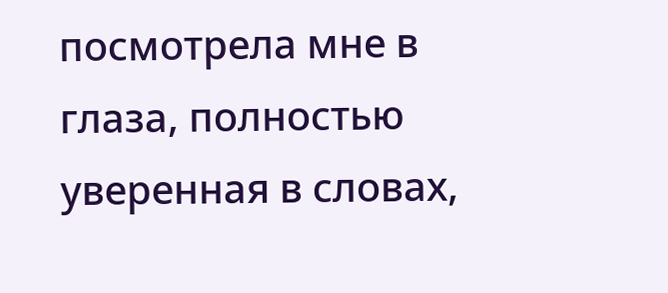посмотрела мне в глаза, полностью уверенная в словах,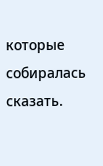которые собиралась сказать.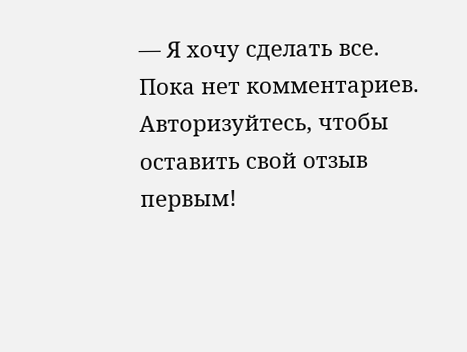— Я хочу сделать все.
Пока нет комментариев. Авторизуйтесь, чтобы оставить свой отзыв первым!